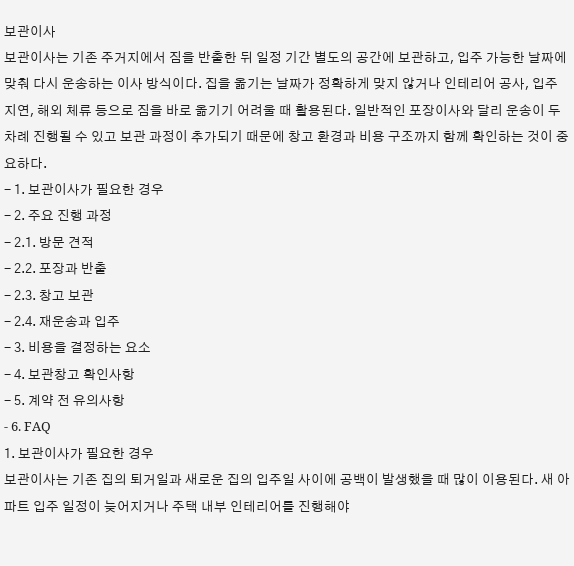보관이사
보관이사는 기존 주거지에서 짐을 반출한 뒤 일정 기간 별도의 공간에 보관하고, 입주 가능한 날짜에 맞춰 다시 운송하는 이사 방식이다. 집을 옮기는 날짜가 정확하게 맞지 않거나 인테리어 공사, 입주 지연, 해외 체류 등으로 짐을 바로 옮기기 어려울 때 활용된다. 일반적인 포장이사와 달리 운송이 두 차례 진행될 수 있고 보관 과정이 추가되기 때문에 창고 환경과 비용 구조까지 함께 확인하는 것이 중요하다.
- 1. 보관이사가 필요한 경우
- 2. 주요 진행 과정
- 2.1. 방문 견적
- 2.2. 포장과 반출
- 2.3. 창고 보관
- 2.4. 재운송과 입주
- 3. 비용을 결정하는 요소
- 4. 보관창고 확인사항
- 5. 계약 전 유의사항
- 6. FAQ
1. 보관이사가 필요한 경우
보관이사는 기존 집의 퇴거일과 새로운 집의 입주일 사이에 공백이 발생했을 때 많이 이용된다. 새 아파트 입주 일정이 늦어지거나 주택 내부 인테리어를 진행해야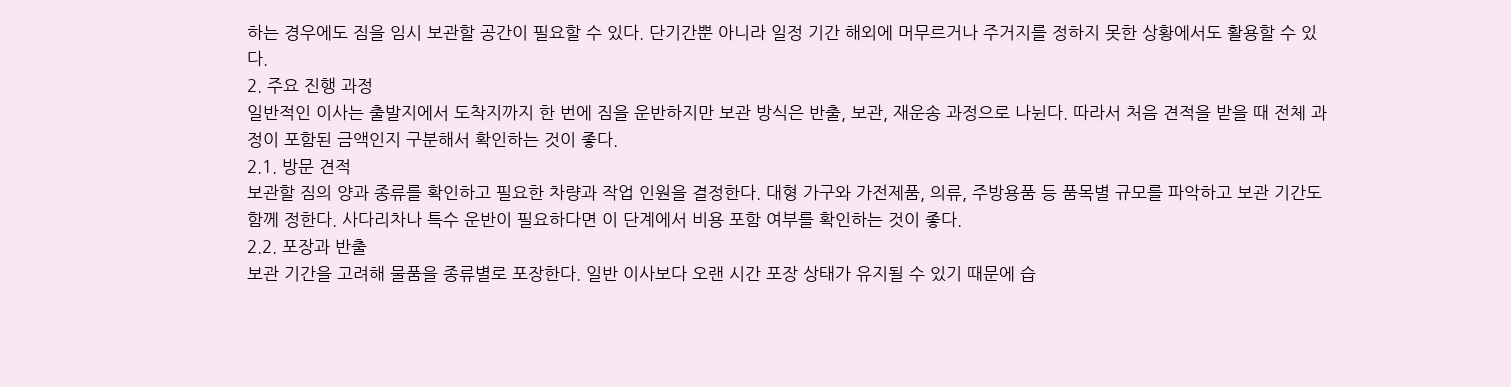하는 경우에도 짐을 임시 보관할 공간이 필요할 수 있다. 단기간뿐 아니라 일정 기간 해외에 머무르거나 주거지를 정하지 못한 상황에서도 활용할 수 있다.
2. 주요 진행 과정
일반적인 이사는 출발지에서 도착지까지 한 번에 짐을 운반하지만 보관 방식은 반출, 보관, 재운송 과정으로 나뉜다. 따라서 처음 견적을 받을 때 전체 과정이 포함된 금액인지 구분해서 확인하는 것이 좋다.
2.1. 방문 견적
보관할 짐의 양과 종류를 확인하고 필요한 차량과 작업 인원을 결정한다. 대형 가구와 가전제품, 의류, 주방용품 등 품목별 규모를 파악하고 보관 기간도 함께 정한다. 사다리차나 특수 운반이 필요하다면 이 단계에서 비용 포함 여부를 확인하는 것이 좋다.
2.2. 포장과 반출
보관 기간을 고려해 물품을 종류별로 포장한다. 일반 이사보다 오랜 시간 포장 상태가 유지될 수 있기 때문에 습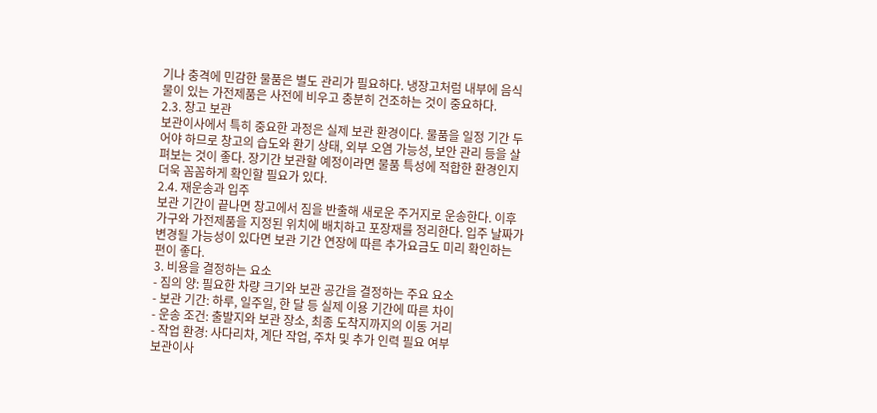기나 충격에 민감한 물품은 별도 관리가 필요하다. 냉장고처럼 내부에 음식물이 있는 가전제품은 사전에 비우고 충분히 건조하는 것이 중요하다.
2.3. 창고 보관
보관이사에서 특히 중요한 과정은 실제 보관 환경이다. 물품을 일정 기간 두어야 하므로 창고의 습도와 환기 상태, 외부 오염 가능성, 보안 관리 등을 살펴보는 것이 좋다. 장기간 보관할 예정이라면 물품 특성에 적합한 환경인지 더욱 꼼꼼하게 확인할 필요가 있다.
2.4. 재운송과 입주
보관 기간이 끝나면 창고에서 짐을 반출해 새로운 주거지로 운송한다. 이후 가구와 가전제품을 지정된 위치에 배치하고 포장재를 정리한다. 입주 날짜가 변경될 가능성이 있다면 보관 기간 연장에 따른 추가요금도 미리 확인하는 편이 좋다.
3. 비용을 결정하는 요소
- 짐의 양: 필요한 차량 크기와 보관 공간을 결정하는 주요 요소
- 보관 기간: 하루, 일주일, 한 달 등 실제 이용 기간에 따른 차이
- 운송 조건: 출발지와 보관 장소, 최종 도착지까지의 이동 거리
- 작업 환경: 사다리차, 계단 작업, 주차 및 추가 인력 필요 여부
보관이사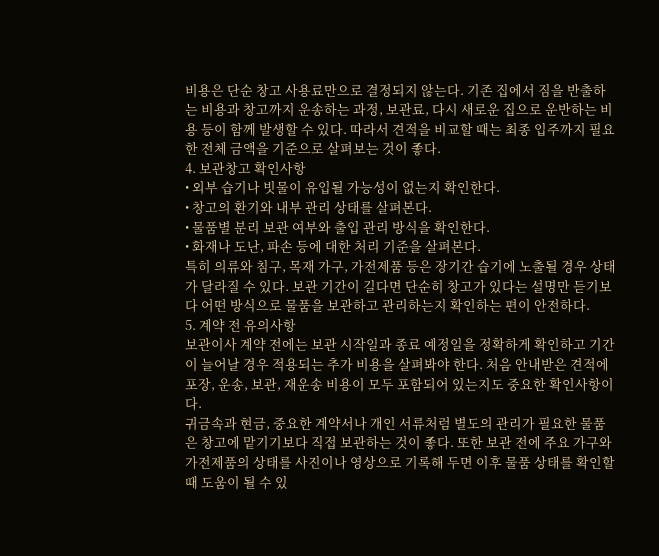비용은 단순 창고 사용료만으로 결정되지 않는다. 기존 집에서 짐을 반출하는 비용과 창고까지 운송하는 과정, 보관료, 다시 새로운 집으로 운반하는 비용 등이 함께 발생할 수 있다. 따라서 견적을 비교할 때는 최종 입주까지 필요한 전체 금액을 기준으로 살펴보는 것이 좋다.
4. 보관창고 확인사항
• 외부 습기나 빗물이 유입될 가능성이 없는지 확인한다.
• 창고의 환기와 내부 관리 상태를 살펴본다.
• 물품별 분리 보관 여부와 출입 관리 방식을 확인한다.
• 화재나 도난, 파손 등에 대한 처리 기준을 살펴본다.
특히 의류와 침구, 목재 가구, 가전제품 등은 장기간 습기에 노출될 경우 상태가 달라질 수 있다. 보관 기간이 길다면 단순히 창고가 있다는 설명만 듣기보다 어떤 방식으로 물품을 보관하고 관리하는지 확인하는 편이 안전하다.
5. 계약 전 유의사항
보관이사 계약 전에는 보관 시작일과 종료 예정일을 정확하게 확인하고 기간이 늘어날 경우 적용되는 추가 비용을 살펴봐야 한다. 처음 안내받은 견적에 포장, 운송, 보관, 재운송 비용이 모두 포함되어 있는지도 중요한 확인사항이다.
귀금속과 현금, 중요한 계약서나 개인 서류처럼 별도의 관리가 필요한 물품은 창고에 맡기기보다 직접 보관하는 것이 좋다. 또한 보관 전에 주요 가구와 가전제품의 상태를 사진이나 영상으로 기록해 두면 이후 물품 상태를 확인할 때 도움이 될 수 있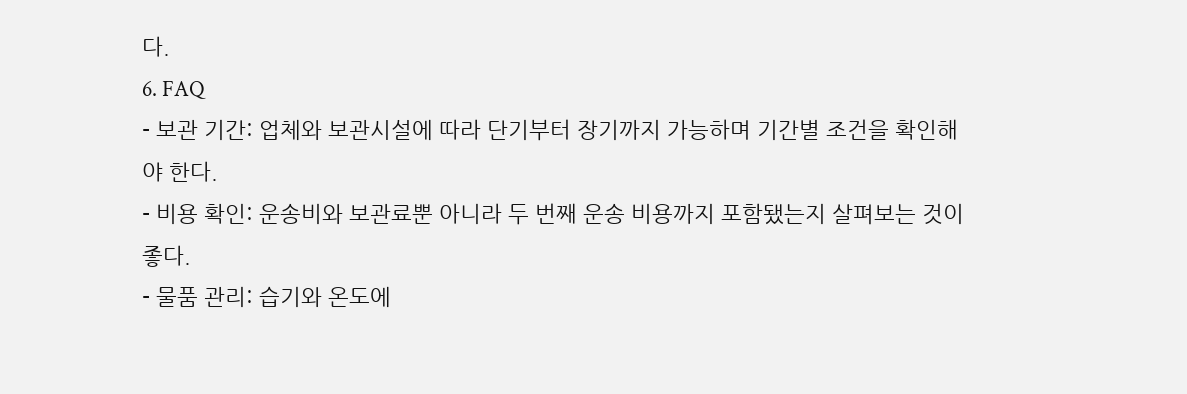다.
6. FAQ
- 보관 기간: 업체와 보관시설에 따라 단기부터 장기까지 가능하며 기간별 조건을 확인해야 한다.
- 비용 확인: 운송비와 보관료뿐 아니라 두 번째 운송 비용까지 포함됐는지 살펴보는 것이 좋다.
- 물품 관리: 습기와 온도에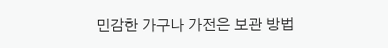민감한 가구나 가전은 보관 방법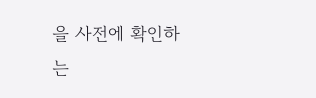을 사전에 확인하는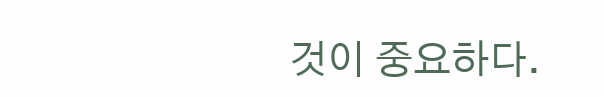것이 중요하다.